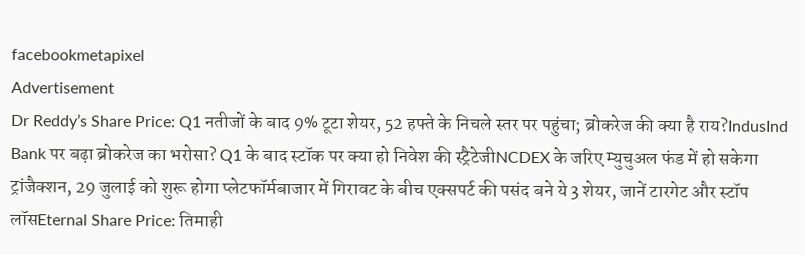facebookmetapixel
Advertisement
Dr Reddy’s Share Price: Q1 नतीजों के बाद 9% टूटा शेयर, 52 हफ्ते के निचले स्तर पर पहुंचा; ब्रोकरेज की क्या है राय?IndusInd Bank पर बढ़ा ब्रोकरेज का भरोसा? Q1 के बाद स्टॉक पर क्या हो निवेश की स्ट्रैटेजीNCDEX के जरिए म्युचुअल फंड में हो सकेगा ट्रांजैक्शन, 29 जुलाई को शुरू होगा प्लेटफॉर्मबाजार में गिरावट के बीच एक्सपर्ट की पसंद बने ये 3 शेयर, जानें टारगेट और स्टॉप लॉसEternal Share Price: तिमाही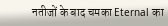नतीजों के बाद चमका Eternal का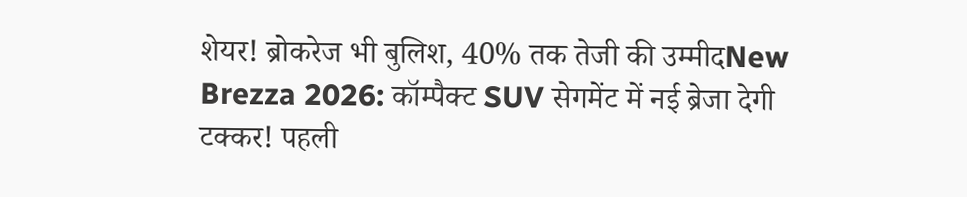शेयर! ब्रोकरेज भी बुलिश, 40% तक तेजी की उम्मीदNew Brezza 2026: कॉम्पैक्ट SUV सेगमेंट में नई ब्रेजा देगी टक्कर! पहली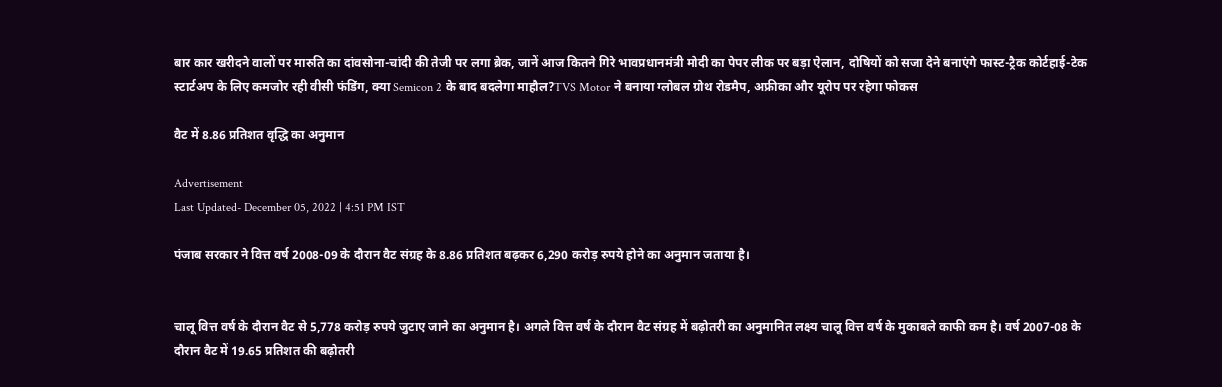बार कार खरीदने वालों पर मारुति का दांवसोना-चांदी की तेजी पर लगा ब्रेक, जानें आज कितने गिरे भावप्रधानमंत्री मोदी का पेपर लीक पर बड़ा ऐलान, दोषियों को सजा देने बनाएंगे फास्ट-ट्रैक कोर्टहाई-टेक स्टार्टअप के लिए कमजोर रही वीसी फंडिंग, क्या Semicon 2 के बाद बदलेगा माहौल?TVS Motor ने बनाया ग्लोबल ग्रोथ रोडमैप, अफ्रीका और यूरोप पर रहेगा फोकस

वैट में 8.86 प्रतिशत वृद्धि का अनुमान

Advertisement
Last Updated- December 05, 2022 | 4:51 PM IST

पंजाब सरकार ने वित्त वर्ष 2008-09 के दौरान वैट संग्रह के 8.86 प्रतिशत बढ़कर 6,290 करोड़ रुपये होने का अनुमान जताया है।


चालू वित्त वर्ष के दौरान वैट से 5,778 करोड़ रुपये जुटाए जाने का अनुमान है। अगले वित्त वर्ष के दौरान वैट संग्रह में बढ़ोतरी का अनुमानित लक्ष्य चालू वित्त वर्ष के मुकाबले काफी कम है। वर्ष 2007-08 के दौरान वैट में 19.65 प्रतिशत की बढ़ोतरी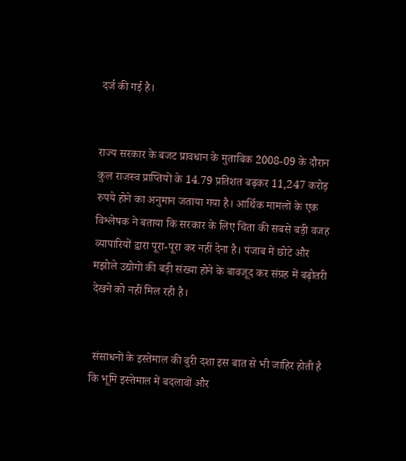दर्ज की गई है।


राज्य सरकार के बजट प्रावधान के मुताबिक 2008-09 के दौरान कुल राजस्व प्राप्तियों के 14.79 प्रतिशत बढ़कर 11,247 करोड़ रुपये होने का अनुमान जताया गया है। आर्थिक मामलों के एक विश्लेषक ने बताया कि सरकार के लिए चिंता की सबसे बड़ी वजह व्यापारियों द्वारा पूरा-पूरा कर नहीं देना है। पंजाब में छोटे और मझोले उद्योगों की बड़ी संख्या होने के बावजूद कर संग्रह में बढ़ोतरी देखने को नहीं मिल रही है।


 संसाधनों के इस्तेमाल की बुरी दशा इस बात से भी जाहिर होती है कि भूमि इस्तेमाल में बदलावों और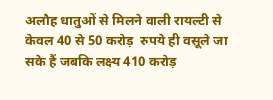अलौह धातुओं से मिलने वाली रायल्टी से केवल 40 से 50 करोड़  रुपये ही वसूले जा सके हैं जबकि लक्ष्य 410 करोड़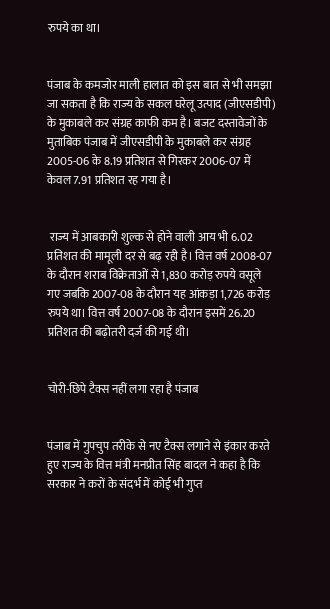रुपये का था।


पंजाब के कमजोर माली हालात को इस बात से भी समझा जा सकता है कि राज्य के सकल घरेलू उत्पाद (जीएसडीपी) के मुकाबले कर संग्रह काफी कम है। बजट दस्तावेजों के मुताबिक पंजाब में जीएसडीपी के मुकाबले कर संग्रह 2005-06 के 8.19 प्रतिशत से गिरकर 2006-07 में केवल 7.91 प्रतिशत रह गया है।


 राज्य में आबकारी शुल्क से होने वाली आय भी 6.02 प्रतिशत की मामूली दर से बढ़ रही है। वित्त वर्ष 2008-07 के दौरान शराब विक्रेताओं से 1,830 करोड़ रुपये वसूले गए जबकि 2007-08 के दौरान यह आंकड़ा 1,726 करोड़ रुपये था। वित्त वर्ष 2007-08 के दौरान इसमें 26.20 प्रतिशत की बढ़ोतरी दर्ज की गई थी।


चोरी-छिपे टैक्स नहीं लगा रहा है पंजाब


पंजाब में गुपचुप तरीके से नए टैक्स लगाने से इंकार करते हुए राज्य के वित्त मंत्री मनप्रीत सिंह बादल ने कहा है कि सरकार ने करों के संदर्भ में कोई भी गुप्त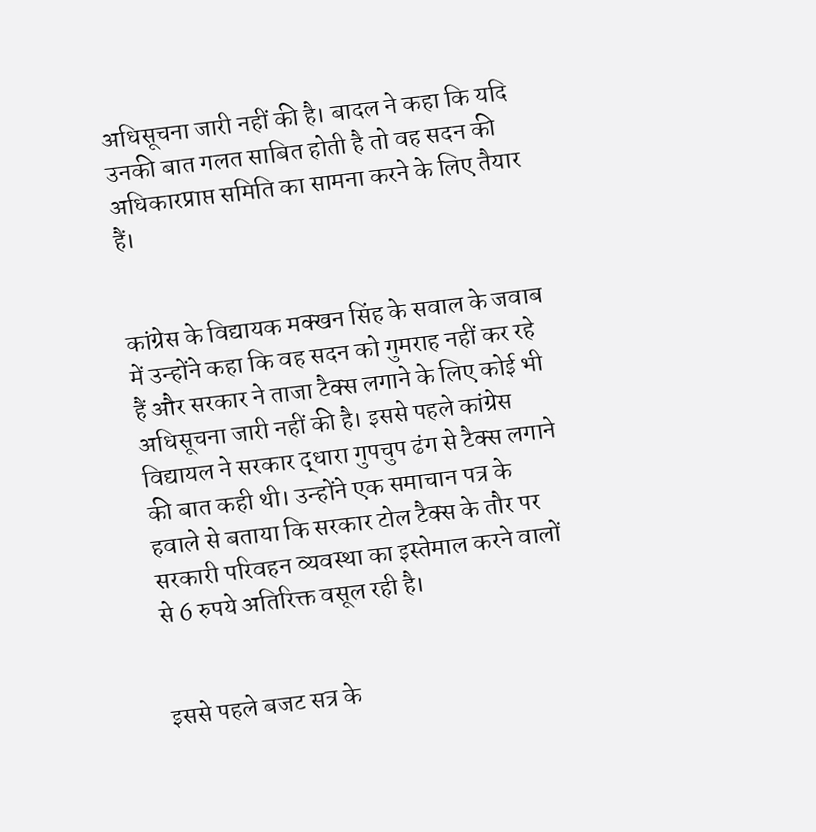अधिसूचना जारी नहीं की है। बादल ने कहा कि यदि उनकी बात गलत साबित होती है तो वह सदन की अधिकारप्राप्त समिति का सामना करने के लिए तैयार हैं।


कांग्रेस के विद्यायक मक्खन सिंह के सवाल के जवाब में उन्होंने कहा कि वह सदन को गुमराह नहीं कर रहे हैं और सरकार ने ताजा टैक्स लगाने के लिए कोई भी अधिसूचना जारी नहीं की है। इससे पहले कांग्रेस विद्यायल ने सरकार द्धारा गुपचुप ढंग से टैक्स लगाने की बात कही थी। उन्होंने एक समाचान पत्र के हवाले से बताया कि सरकार टोल टैक्स के तौर पर सरकारी परिवहन व्यवस्था का इस्तेमाल करने वालों से 6 रुपये अतिरिक्त वसूल रही है।


इससे पहले बजट सत्र के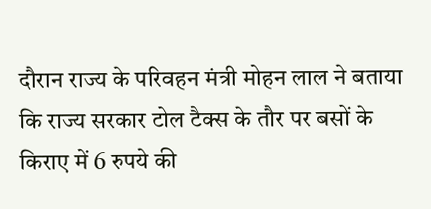दौरान राज्य के परिवहन मंत्री मोहन लाल ने बताया कि राज्य सरकार टोल टैक्स के तौर पर बसों के किराए में 6 रुपये की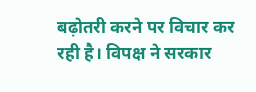बढ़ोतरी करने पर विचार कर रही है। विपक्ष ने सरकार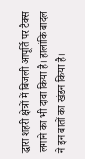द्धारा शहरी क्षेत्रों में बिजली आपूर्ति पर टैक्स लगाने का भी दावा किया है। हालांकि बादल ने इन बातों का खंडन किया है।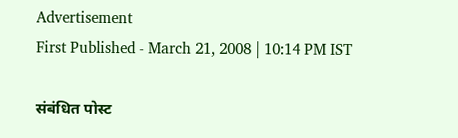Advertisement
First Published - March 21, 2008 | 10:14 PM IST

संबंधित पोस्ट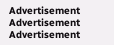Advertisement
Advertisement
Advertisement